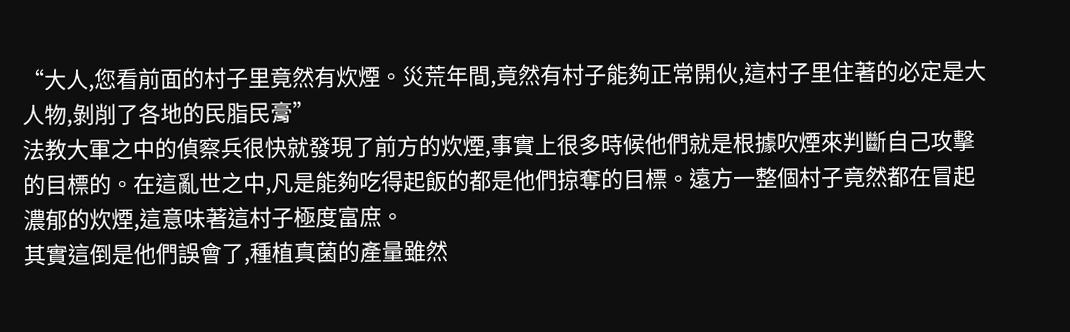“大人,您看前面的村子里竟然有炊煙。災荒年間,竟然有村子能夠正常開伙,這村子里住著的必定是大人物,剝削了各地的民脂民膏”
法教大軍之中的偵察兵很快就發現了前方的炊煙,事實上很多時候他們就是根據吹煙來判斷自己攻擊的目標的。在這亂世之中,凡是能夠吃得起飯的都是他們掠奪的目標。遠方一整個村子竟然都在冒起濃郁的炊煙,這意味著這村子極度富庶。
其實這倒是他們誤會了,種植真菌的產量雖然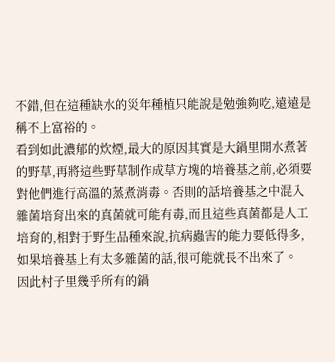不錯,但在這種缺水的災年種植只能說是勉強夠吃,遠遠是稱不上富裕的。
看到如此濃郁的炊煙,最大的原因其實是大鍋里開水煮著的野草,再將這些野草制作成草方塊的培養基之前,必須要對他們進行高溫的蒸煮消毒。否則的話培養基之中混入雜菌培育出來的真菌就可能有毒,而且這些真菌都是人工培育的,相對于野生品種來說,抗病蟲害的能力要低得多,如果培養基上有太多雜菌的話,很可能就長不出來了。
因此村子里幾乎所有的鍋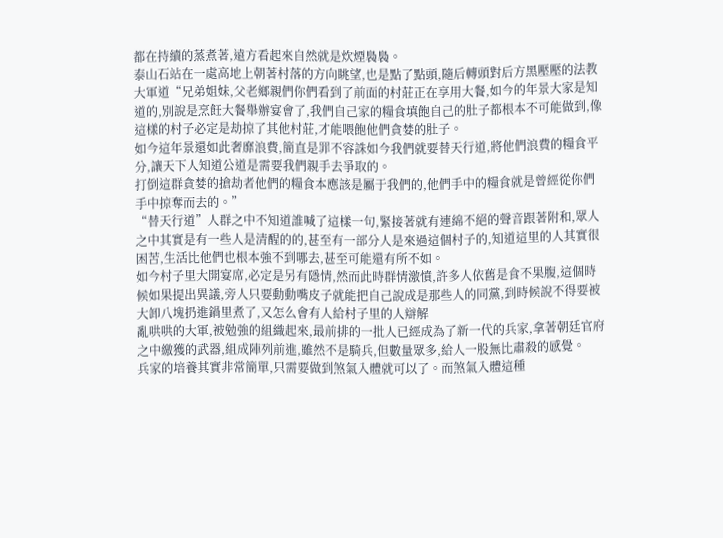都在持續的蒸煮著,遠方看起來自然就是炊煙裊裊。
泰山石站在一處高地上朝著村落的方向眺望,也是點了點頭,隨后轉頭對后方黑壓壓的法教大軍道“兄弟姐妹,父老鄉親們你們看到了前面的村莊正在享用大餐,如今的年景大家是知道的,別說是烹飪大餐舉辦宴會了,我們自己家的糧食填飽自己的肚子都根本不可能做到,像這樣的村子必定是劫掠了其他村莊,才能喂飽他們貪婪的肚子。
如今這年景還如此奢靡浪費,簡直是罪不容誅如今我們就要替天行道,將他們浪費的糧食平分,讓天下人知道公道是需要我們親手去爭取的。
打倒這群貪婪的搶劫者他們的糧食本應該是屬于我們的,他們手中的糧食就是曾經從你們手中掠奪而去的。”
“替天行道”人群之中不知道誰喊了這樣一句,緊接著就有連綿不絕的聲音跟著附和,眾人之中其實是有一些人是清醒的的,甚至有一部分人是來過這個村子的,知道這里的人其實很困苦,生活比他們也根本強不到哪去,甚至可能還有所不如。
如今村子里大開宴席,必定是另有隱情,然而此時群情激憤,許多人依舊是食不果腹,這個時候如果提出異議,旁人只要動動嘴皮子就能把自己說成是那些人的同黨,到時候說不得要被大卸八塊扔進鍋里煮了,又怎么會有人給村子里的人辯解
亂哄哄的大軍,被勉強的組織起來,最前排的一批人已經成為了新一代的兵家,拿著朝廷官府之中繳獲的武器,組成陣列前進,雖然不是騎兵,但數量眾多,給人一股無比肅殺的感覺。
兵家的培養其實非常簡單,只需要做到煞氣入體就可以了。而煞氣入體這種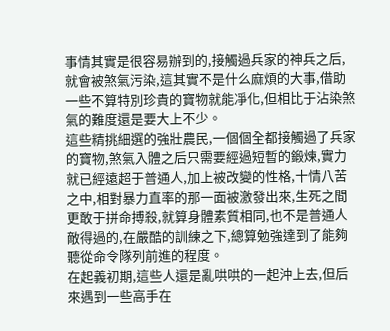事情其實是很容易辦到的,接觸過兵家的神兵之后,就會被煞氣污染,這其實不是什么麻煩的大事,借助一些不算特別珍貴的寶物就能凈化,但相比于沾染煞氣的難度還是要大上不少。
這些精挑細選的強壯農民,一個個全都接觸過了兵家的寶物,煞氣入體之后只需要經過短暫的鍛煉,實力就已經遠超于普通人,加上被改變的性格,十情八苦之中,相對暴力直率的那一面被激發出來,生死之間更敢于拼命搏殺,就算身體素質相同,也不是普通人敵得過的,在嚴酷的訓練之下,總算勉強達到了能夠聽從命令隊列前進的程度。
在起義初期,這些人還是亂哄哄的一起沖上去,但后來遇到一些高手在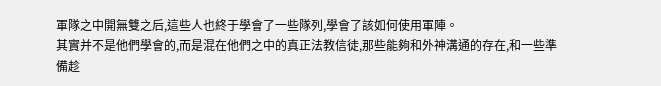軍隊之中開無雙之后,這些人也終于學會了一些隊列,學會了該如何使用軍陣。
其實并不是他們學會的,而是混在他們之中的真正法教信徒,那些能夠和外神溝通的存在,和一些準備趁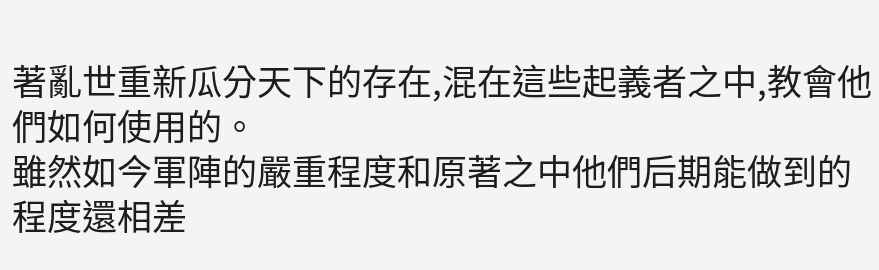著亂世重新瓜分天下的存在,混在這些起義者之中,教會他們如何使用的。
雖然如今軍陣的嚴重程度和原著之中他們后期能做到的程度還相差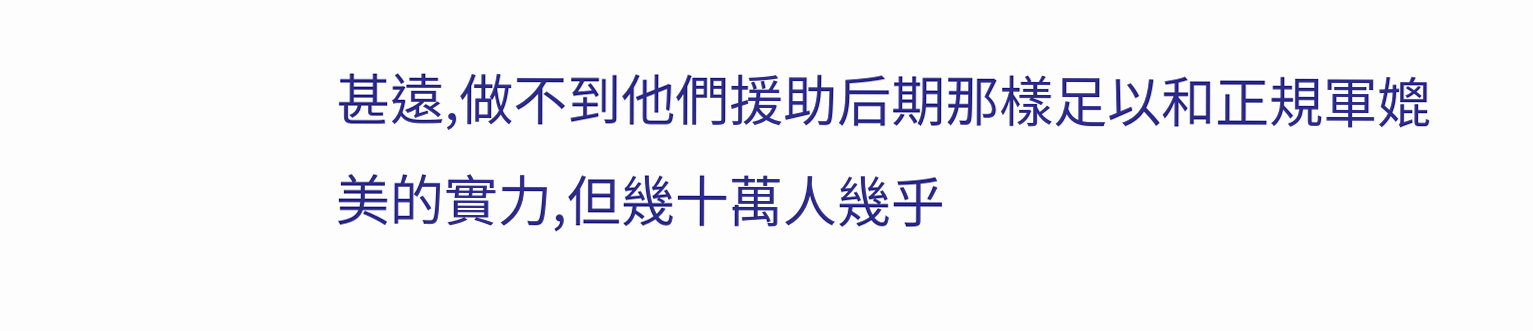甚遠,做不到他們援助后期那樣足以和正規軍媲美的實力,但幾十萬人幾乎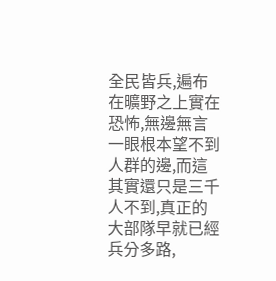全民皆兵,遍布在曠野之上實在恐怖,無邊無言一眼根本望不到人群的邊,而這其實還只是三千人不到,真正的大部隊早就已經兵分多路,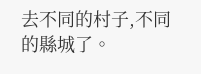去不同的村子,不同的縣城了。